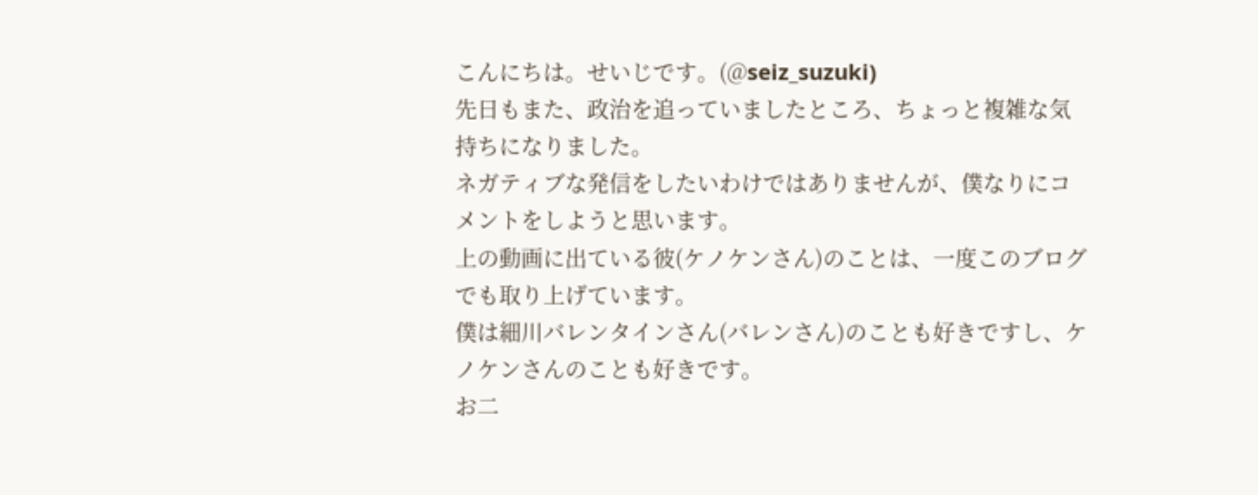こんにちは。せいじです。(@seiz_suzuki)
先日もまた、政治を追っていましたところ、ちょっと複雑な気持ちになりました。
ネガティブな発信をしたいわけではありませんが、僕なりにコメントをしようと思います。
上の動画に出ている彼(ケノケンさん)のことは、一度このブログでも取り上げています。
僕は細川バレンタインさん(バレンさん)のことも好きですし、ケノケンさんのことも好きです。
お二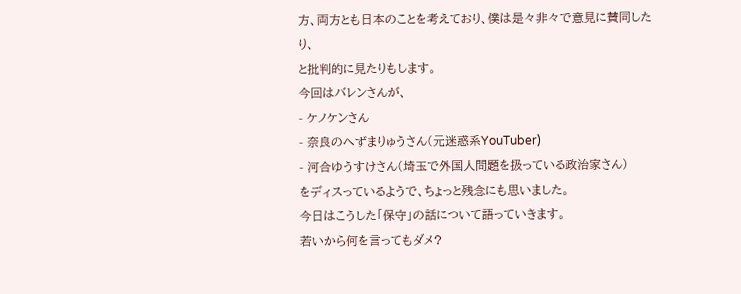方、両方とも日本のことを考えており、僕は是々非々で意見に賛同したり、
と批判的に見たりもします。
今回はバレンさんが、
- ケノケンさん
- 奈良のへずまりゅうさん(元迷惑系YouTuber)
- 河合ゆうすけさん(埼玉で外国人問題を扱っている政治家さん)
をディスっているようで、ちょっと残念にも思いました。
今日はこうした「保守」の話について語っていきます。
若いから何を言ってもダメ?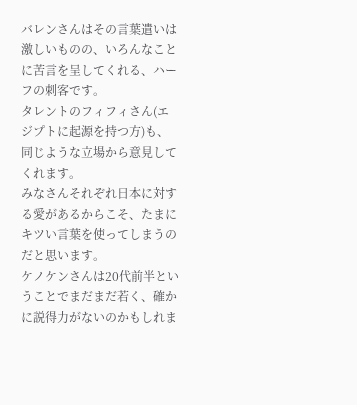バレンさんはその言葉遣いは激しいものの、いろんなことに苦言を呈してくれる、ハーフの刺客です。
タレントのフィフィさん(エジプトに起源を持つ方)も、同じような立場から意見してくれます。
みなさんそれぞれ日本に対する愛があるからこそ、たまにキツい言葉を使ってしまうのだと思います。
ケノケンさんは20代前半ということでまだまだ若く、確かに説得力がないのかもしれま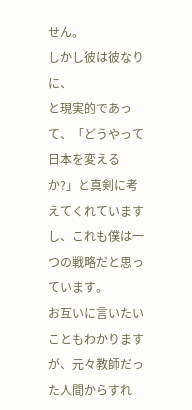せん。
しかし彼は彼なりに、
と現実的であって、「どうやって日本を変えるか?」と真剣に考えてくれていますし、これも僕は一つの戦略だと思っています。
お互いに言いたいこともわかりますが、元々教師だった人間からすれ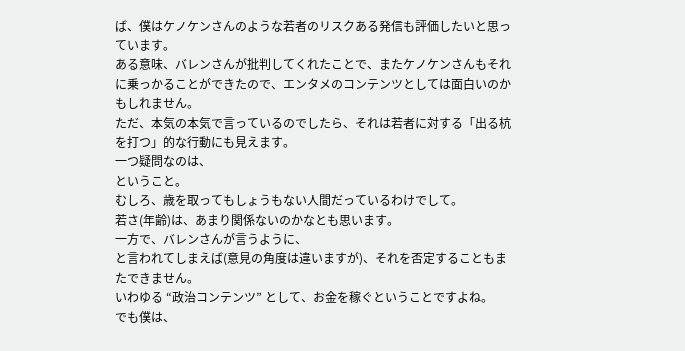ば、僕はケノケンさんのような若者のリスクある発信も評価したいと思っています。
ある意味、バレンさんが批判してくれたことで、またケノケンさんもそれに乗っかることができたので、エンタメのコンテンツとしては面白いのかもしれません。
ただ、本気の本気で言っているのでしたら、それは若者に対する「出る杭を打つ」的な行動にも見えます。
一つ疑問なのは、
ということ。
むしろ、歳を取ってもしょうもない人間だっているわけでして。
若さ(年齢)は、あまり関係ないのかなとも思います。
一方で、バレンさんが言うように、
と言われてしまえば(意見の角度は違いますが)、それを否定することもまたできません。
いわゆる “政治コンテンツ” として、お金を稼ぐということですよね。
でも僕は、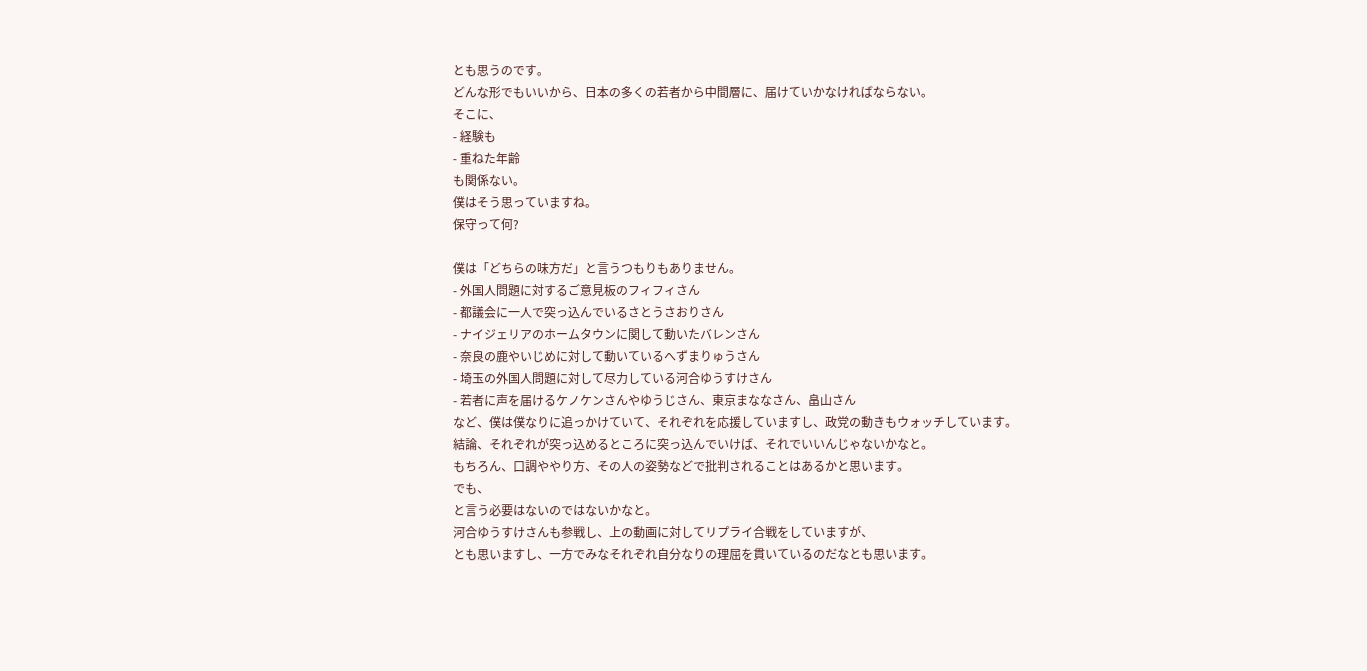とも思うのです。
どんな形でもいいから、日本の多くの若者から中間層に、届けていかなければならない。
そこに、
- 経験も
- 重ねた年齢
も関係ない。
僕はそう思っていますね。
保守って何?

僕は「どちらの味方だ」と言うつもりもありません。
- 外国人問題に対するご意見板のフィフィさん
- 都議会に一人で突っ込んでいるさとうさおりさん
- ナイジェリアのホームタウンに関して動いたバレンさん
- 奈良の鹿やいじめに対して動いているへずまりゅうさん
- 埼玉の外国人問題に対して尽力している河合ゆうすけさん
- 若者に声を届けるケノケンさんやゆうじさん、東京まななさん、畠山さん
など、僕は僕なりに追っかけていて、それぞれを応援していますし、政党の動きもウォッチしています。
結論、それぞれが突っ込めるところに突っ込んでいけば、それでいいんじゃないかなと。
もちろん、口調ややり方、その人の姿勢などで批判されることはあるかと思います。
でも、
と言う必要はないのではないかなと。
河合ゆうすけさんも参戦し、上の動画に対してリプライ合戦をしていますが、
とも思いますし、一方でみなそれぞれ自分なりの理屈を貫いているのだなとも思います。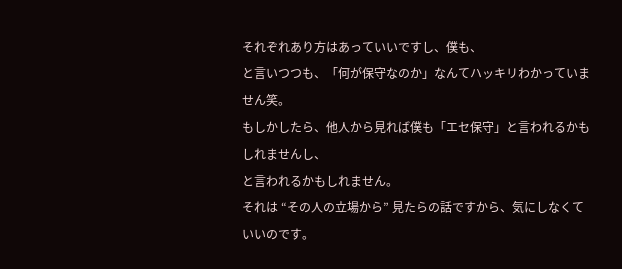それぞれあり方はあっていいですし、僕も、
と言いつつも、「何が保守なのか」なんてハッキリわかっていません笑。
もしかしたら、他人から見れば僕も「エセ保守」と言われるかもしれませんし、
と言われるかもしれません。
それは “その人の立場から” 見たらの話ですから、気にしなくていいのです。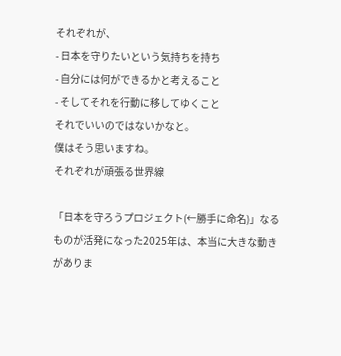それぞれが、
- 日本を守りたいという気持ちを持ち
- 自分には何ができるかと考えること
- そしてそれを行動に移してゆくこと
それでいいのではないかなと。
僕はそう思いますね。
それぞれが頑張る世界線

「日本を守ろうプロジェクト(←勝手に命名)」なるものが活発になった2025年は、本当に大きな動きがありま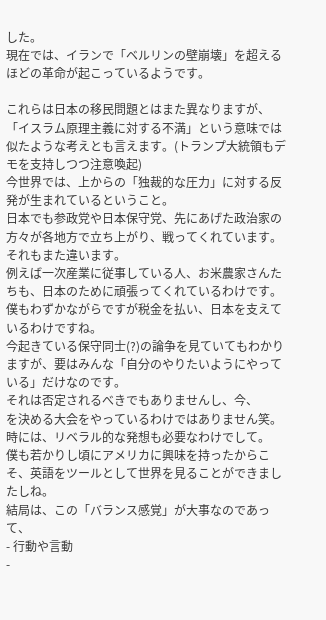した。
現在では、イランで「ベルリンの壁崩壊」を超えるほどの革命が起こっているようです。

これらは日本の移民問題とはまた異なりますが、「イスラム原理主義に対する不満」という意味では似たような考えとも言えます。(トランプ大統領もデモを支持しつつ注意喚起)
今世界では、上からの「独裁的な圧力」に対する反発が生まれているということ。
日本でも参政党や日本保守党、先にあげた政治家の方々が各地方で立ち上がり、戦ってくれています。
それもまた違います。
例えば一次産業に従事している人、お米農家さんたちも、日本のために頑張ってくれているわけです。
僕もわずかながらですが税金を払い、日本を支えているわけですね。
今起きている保守同士(?)の論争を見ていてもわかりますが、要はみんな「自分のやりたいようにやっている」だけなのです。
それは否定されるべきでもありませんし、今、
を決める大会をやっているわけではありません笑。
時には、リベラル的な発想も必要なわけでして。
僕も若かりし頃にアメリカに興味を持ったからこそ、英語をツールとして世界を見ることができましたしね。
結局は、この「バランス感覚」が大事なのであって、
- 行動や言動
-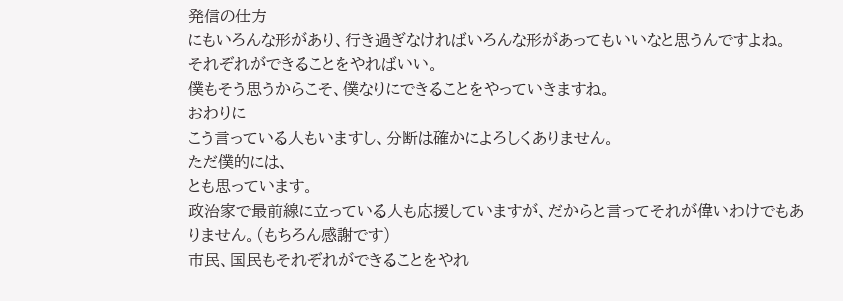発信の仕方
にもいろんな形があり、行き過ぎなければいろんな形があってもいいなと思うんですよね。
それぞれができることをやればいい。
僕もそう思うからこそ、僕なりにできることをやっていきますね。
おわりに
こう言っている人もいますし、分断は確かによろしくありません。
ただ僕的には、
とも思っています。
政治家で最前線に立っている人も応援していますが、だからと言ってそれが偉いわけでもありません。(もちろん感謝です)
市民、国民もそれぞれができることをやれ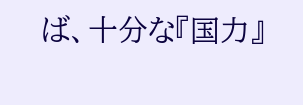ば、十分な『国力』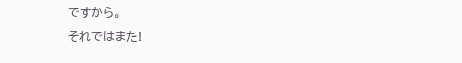ですから。
それではまた!